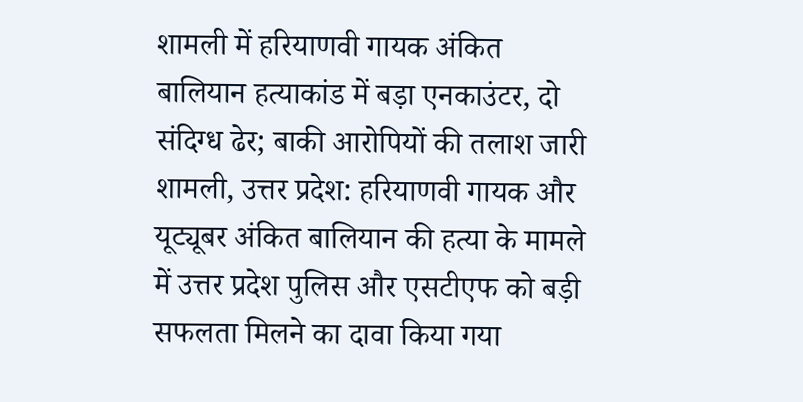शामली में हरियाणवी गायक अंकित बालियान हत्याकांड में बड़ा एनकाउंटर, दो संदिग्ध ढेर; बाकी आरोपियों की तलाश जारी
शामली, उत्तर प्रदेश: हरियाणवी गायक और यूट्यूबर अंकित बालियान की हत्या के मामले में उत्तर प्रदेश पुलिस और एसटीएफ को बड़ी सफलता मिलने का दावा किया गया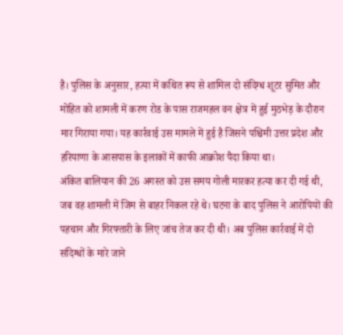है। पुलिस के अनुसार, हत्या में कथित रूप से शामिल दो संदिग्ध शूटर सुमित और मोहित को शामली में करण रोड के पास राजमहल वन क्षेत्र में हुई मुठभेड़ के दौरान मार गिराया गया। यह कार्रवाई उस मामले में हुई है जिसने पश्चिमी उत्तर प्रदेश और हरियाणा के आसपास के इलाकों में काफी आक्रोश पैदा किया था।
अंकित बालियान की 26 अगस्त को उस समय गोली मारकर हत्या कर दी गई थी, जब वह शामली में जिम से बाहर निकल रहे थे। घटना के बाद पुलिस ने आरोपियों की पहचान और गिरफ्तारी के लिए जांच तेज कर दी थी। अब पुलिस कार्रवाई में दो संदिग्धों के मारे जाने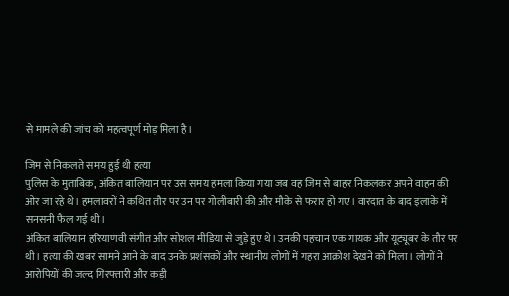से मामले की जांच को महत्वपूर्ण मोड़ मिला है।

जिम से निकलते समय हुई थी हत्या
पुलिस के मुताबिक, अंकित बालियान पर उस समय हमला किया गया जब वह जिम से बाहर निकलकर अपने वाहन की ओर जा रहे थे। हमलावरों ने कथित तौर पर उन पर गोलीबारी की और मौके से फरार हो गए। वारदात के बाद इलाके में सनसनी फैल गई थी।
अंकित बालियान हरियाणवी संगीत और सोशल मीडिया से जुड़े हुए थे। उनकी पहचान एक गायक और यूट्यूबर के तौर पर थी। हत्या की खबर सामने आने के बाद उनके प्रशंसकों और स्थानीय लोगों में गहरा आक्रोश देखने को मिला। लोगों ने आरोपियों की जल्द गिरफ्तारी और कड़ी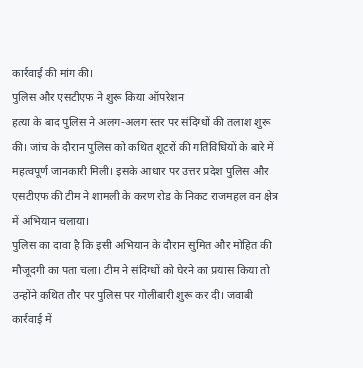कार्रवाई की मांग की।
पुलिस और एसटीएफ ने शुरू किया ऑपरेशन
हत्या के बाद पुलिस ने अलग-अलग स्तर पर संदिग्धों की तलाश शुरू की। जांच के दौरान पुलिस को कथित शूटरों की गतिविधियों के बारे में महत्वपूर्ण जानकारी मिली। इसके आधार पर उत्तर प्रदेश पुलिस और एसटीएफ की टीम ने शामली के करण रोड के निकट राजमहल वन क्षेत्र में अभियान चलाया।
पुलिस का दावा है कि इसी अभियान के दौरान सुमित और मोहित की मौजूदगी का पता चला। टीम ने संदिग्धों को घेरने का प्रयास किया तो उन्होंने कथित तौर पर पुलिस पर गोलीबारी शुरू कर दी। जवाबी कार्रवाई में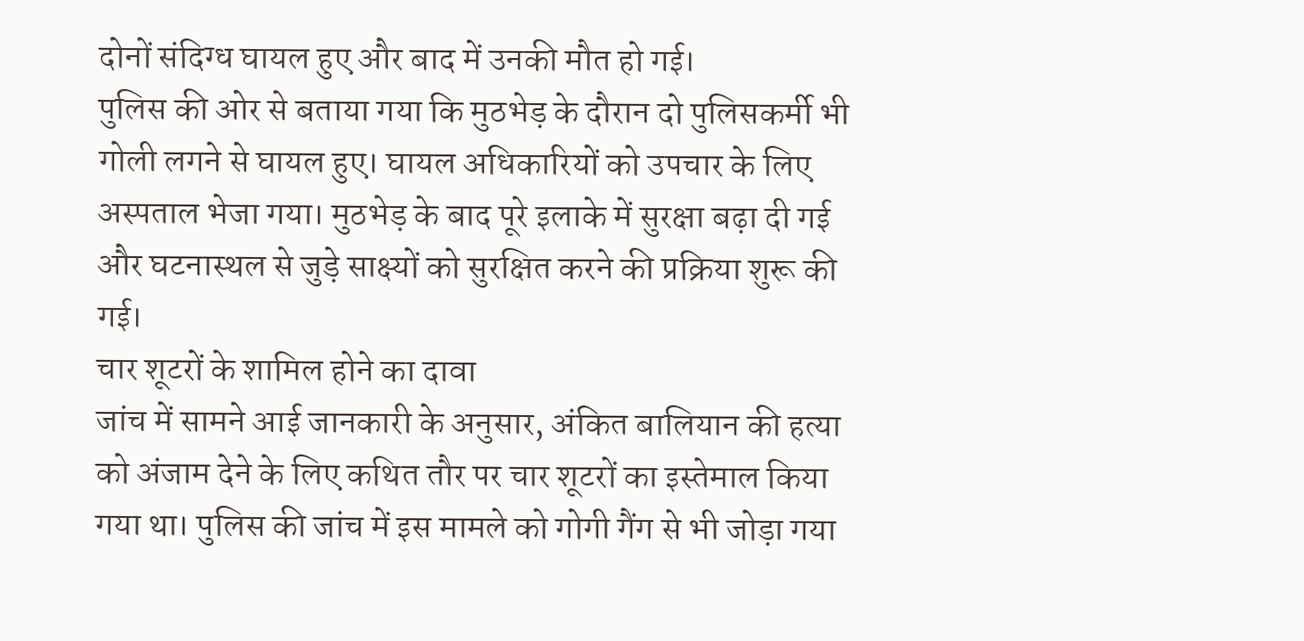दोनों संदिग्ध घायल हुए और बाद में उनकी मौत हो गई।
पुलिस की ओर से बताया गया कि मुठभेड़ के दौरान दो पुलिसकर्मी भी गोली लगने से घायल हुए। घायल अधिकारियों को उपचार के लिए अस्पताल भेजा गया। मुठभेड़ के बाद पूरे इलाके में सुरक्षा बढ़ा दी गई और घटनास्थल से जुड़े साक्ष्यों को सुरक्षित करने की प्रक्रिया शुरू की गई।
चार शूटरों के शामिल होने का दावा
जांच में सामने आई जानकारी के अनुसार, अंकित बालियान की हत्या को अंजाम देने के लिए कथित तौर पर चार शूटरों का इस्तेमाल किया गया था। पुलिस की जांच में इस मामले को गोगी गैंग से भी जोड़ा गया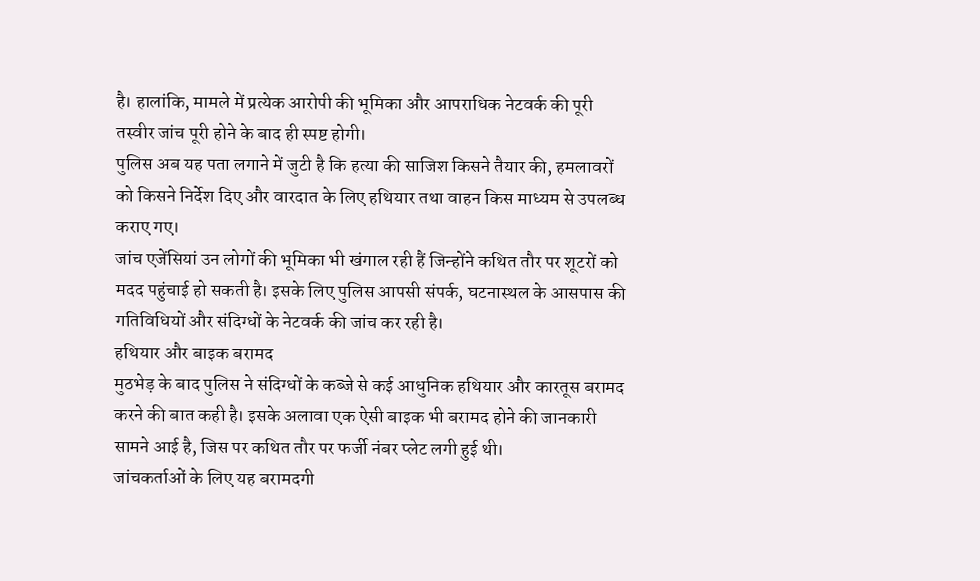है। हालांकि, मामले में प्रत्येक आरोपी की भूमिका और आपराधिक नेटवर्क की पूरी तस्वीर जांच पूरी होने के बाद ही स्पष्ट होगी।
पुलिस अब यह पता लगाने में जुटी है कि हत्या की साजिश किसने तैयार की, हमलावरों को किसने निर्देश दिए और वारदात के लिए हथियार तथा वाहन किस माध्यम से उपलब्ध कराए गए।
जांच एजेंसियां उन लोगों की भूमिका भी खंगाल रही हैं जिन्होंने कथित तौर पर शूटरों को मदद पहुंचाई हो सकती है। इसके लिए पुलिस आपसी संपर्क, घटनास्थल के आसपास की गतिविधियों और संदिग्धों के नेटवर्क की जांच कर रही है।
हथियार और बाइक बरामद
मुठभेड़ के बाद पुलिस ने संदिग्धों के कब्जे से कई आधुनिक हथियार और कारतूस बरामद करने की बात कही है। इसके अलावा एक ऐसी बाइक भी बरामद होने की जानकारी सामने आई है, जिस पर कथित तौर पर फर्जी नंबर प्लेट लगी हुई थी।
जांचकर्ताओं के लिए यह बरामदगी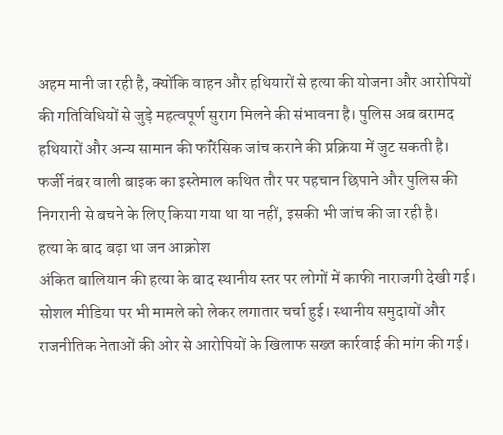अहम मानी जा रही है, क्योंकि वाहन और हथियारों से हत्या की योजना और आरोपियों की गतिविधियों से जुड़े महत्वपूर्ण सुराग मिलने की संभावना है। पुलिस अब बरामद हथियारों और अन्य सामान की फॉरेंसिक जांच कराने की प्रक्रिया में जुट सकती है।
फर्जी नंबर वाली बाइक का इस्तेमाल कथित तौर पर पहचान छिपाने और पुलिस की निगरानी से बचने के लिए किया गया था या नहीं, इसकी भी जांच की जा रही है।
हत्या के बाद बढ़ा था जन आक्रोश
अंकित बालियान की हत्या के बाद स्थानीय स्तर पर लोगों में काफी नाराजगी देखी गई। सोशल मीडिया पर भी मामले को लेकर लगातार चर्चा हुई। स्थानीय समुदायों और राजनीतिक नेताओं की ओर से आरोपियों के खिलाफ सख्त कार्रवाई की मांग की गई।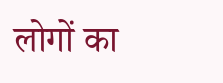लोगों का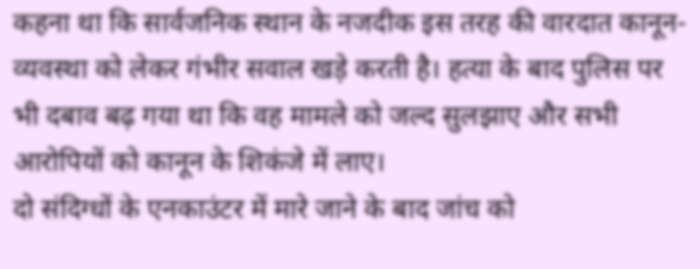कहना था कि सार्वजनिक स्थान के नजदीक इस तरह की वारदात कानून-व्यवस्था को लेकर गंभीर सवाल खड़े करती है। हत्या के बाद पुलिस पर भी दबाव बढ़ गया था कि वह मामले को जल्द सुलझाए और सभी आरोपियों को कानून के शिकंजे में लाए।
दो संदिग्धों के एनकाउंटर में मारे जाने के बाद जांच को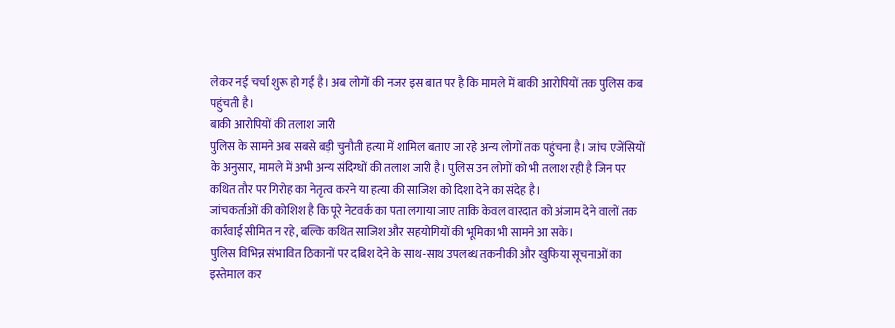लेकर नई चर्चा शुरू हो गई है। अब लोगों की नजर इस बात पर है कि मामले में बाकी आरोपियों तक पुलिस कब पहुंचती है।
बाकी आरोपियों की तलाश जारी
पुलिस के सामने अब सबसे बड़ी चुनौती हत्या में शामिल बताए जा रहे अन्य लोगों तक पहुंचना है। जांच एजेंसियों के अनुसार, मामले में अभी अन्य संदिग्धों की तलाश जारी है। पुलिस उन लोगों को भी तलाश रही है जिन पर कथित तौर पर गिरोह का नेतृत्व करने या हत्या की साजिश को दिशा देने का संदेह है।
जांचकर्ताओं की कोशिश है कि पूरे नेटवर्क का पता लगाया जाए ताकि केवल वारदात को अंजाम देने वालों तक कार्रवाई सीमित न रहे, बल्कि कथित साजिश और सहयोगियों की भूमिका भी सामने आ सके।
पुलिस विभिन्न संभावित ठिकानों पर दबिश देने के साथ-साथ उपलब्ध तकनीकी और खुफिया सूचनाओं का इस्तेमाल कर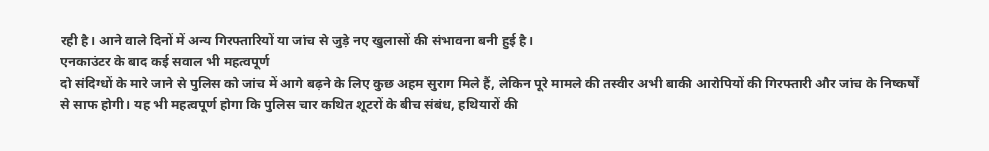रही है। आने वाले दिनों में अन्य गिरफ्तारियों या जांच से जुड़े नए खुलासों की संभावना बनी हुई है।
एनकाउंटर के बाद कई सवाल भी महत्वपूर्ण
दो संदिग्धों के मारे जाने से पुलिस को जांच में आगे बढ़ने के लिए कुछ अहम सुराग मिले हैं, लेकिन पूरे मामले की तस्वीर अभी बाकी आरोपियों की गिरफ्तारी और जांच के निष्कर्षों से साफ होगी। यह भी महत्वपूर्ण होगा कि पुलिस चार कथित शूटरों के बीच संबंध, हथियारों की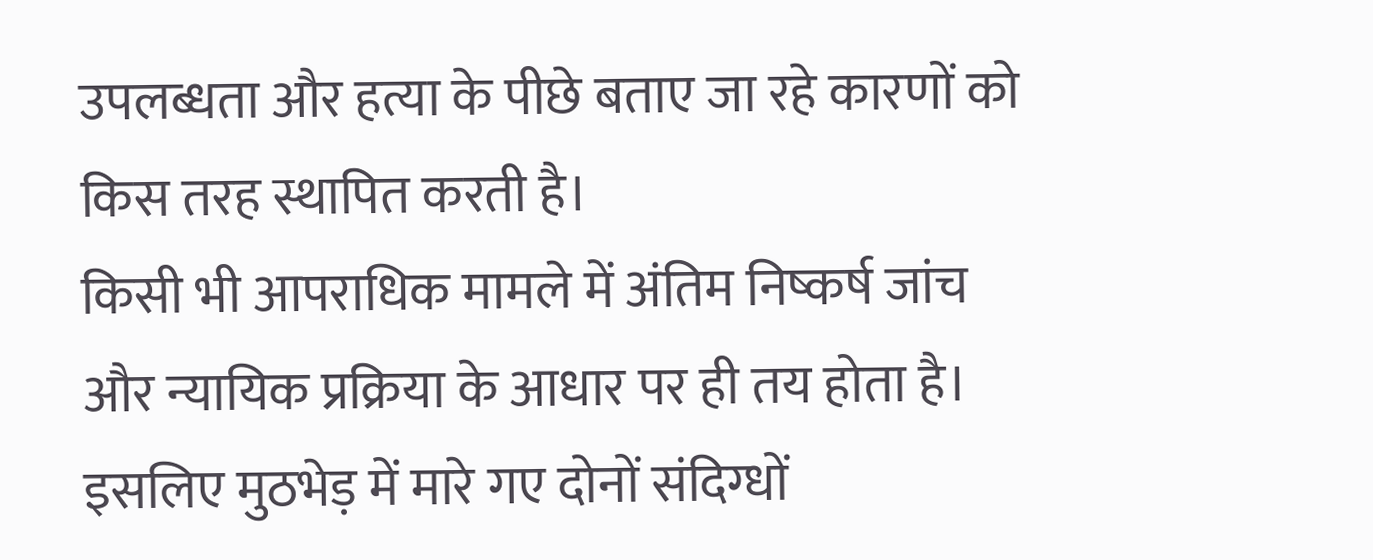उपलब्धता और हत्या के पीछे बताए जा रहे कारणों को किस तरह स्थापित करती है।
किसी भी आपराधिक मामले में अंतिम निष्कर्ष जांच और न्यायिक प्रक्रिया के आधार पर ही तय होता है। इसलिए मुठभेड़ में मारे गए दोनों संदिग्धों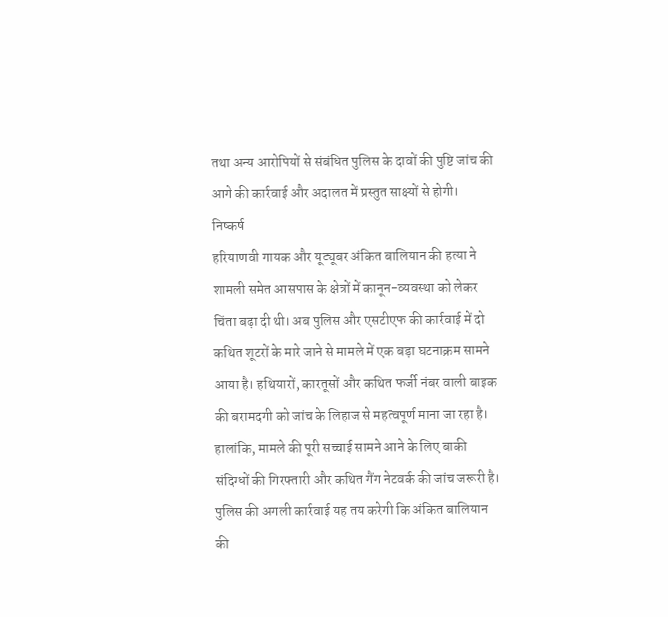तथा अन्य आरोपियों से संबंधित पुलिस के दावों की पुष्टि जांच की आगे की कार्रवाई और अदालत में प्रस्तुत साक्ष्यों से होगी।
निष्कर्ष
हरियाणवी गायक और यूट्यूबर अंकित बालियान की हत्या ने शामली समेत आसपास के क्षेत्रों में कानून-व्यवस्था को लेकर चिंता बढ़ा दी थी। अब पुलिस और एसटीएफ की कार्रवाई में दो कथित शूटरों के मारे जाने से मामले में एक बड़ा घटनाक्रम सामने आया है। हथियारों, कारतूसों और कथित फर्जी नंबर वाली बाइक की बरामदगी को जांच के लिहाज से महत्वपूर्ण माना जा रहा है।
हालांकि, मामले की पूरी सच्चाई सामने आने के लिए बाकी संदिग्धों की गिरफ्तारी और कथित गैंग नेटवर्क की जांच जरूरी है। पुलिस की अगली कार्रवाई यह तय करेगी कि अंकित बालियान की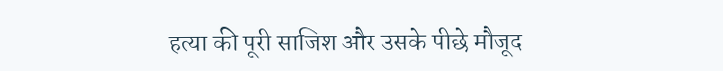हत्या की पूरी साजिश और उसके पीछे मौजूद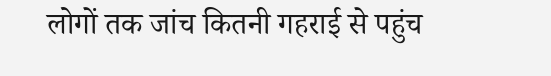लोगों तक जांच कितनी गहराई से पहुंच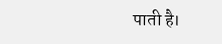पाती है।